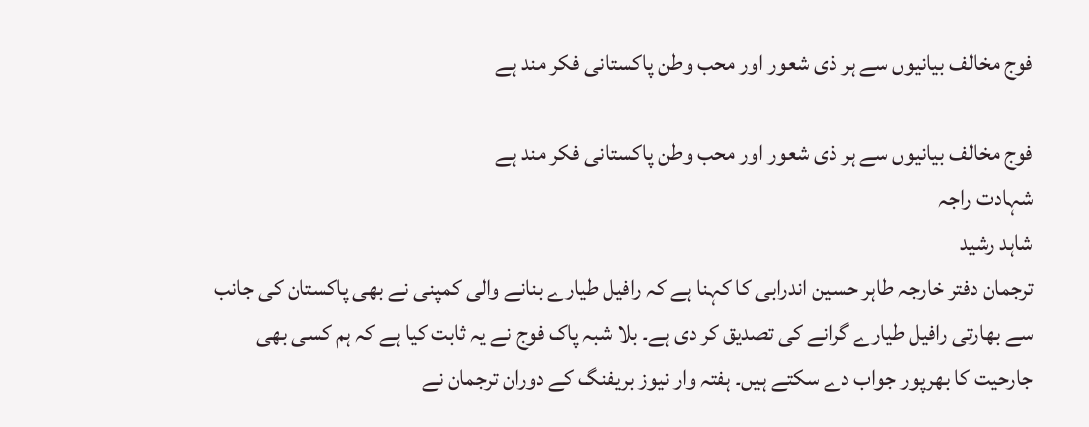فوج مخالف بیانیوں سے ہر ذی شعور اور محب وطن پاکستانی فکر مند ہے

فوج مخالف بیانیوں سے ہر ذی شعور اور محب وطن پاکستانی فکر مند ہے
شہادت راجہ
شاہد رشید
ترجمان دفتر خارجہ طاہر حسین اندرابی کا کہنا ہے کہ رافیل طیارے بنانے والی کمپنی نے بھی پاکستان کی جانب سے بھارتی رافیل طیارے گرانے کی تصدیق کر دی ہے۔ بلا شبہ پاک فوج نے یہ ثابت کیا ہے کہ ہم کسی بھی جارحیت کا بھرپور جواب دے سکتے ہیں۔ ہفتہ وار نیوز بریفنگ کے دوران ترجمان نے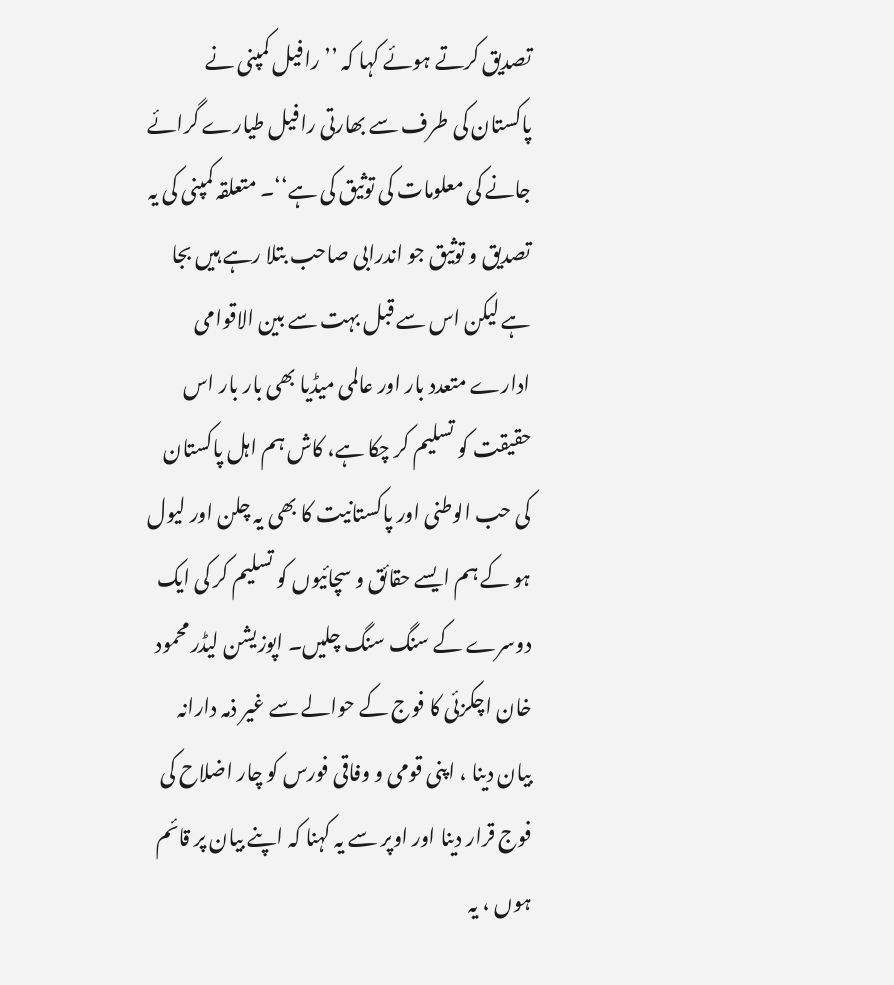تصدیق کرتے ہوئے کہا کہ ’’ رافیل کمپنی نے پاکستان کی طرف سے بھارتی رافیل طیارے گرائے جانے کی معلومات کی توثیق کی ہے‘‘۔ متعلقہ کمپنی کی یہ تصدیق و توثیق جو اندرابی صاحب بتلا رہے ہیں بجا ہے لیکن اس سے قبل بہت سے بین الاقوامی ادارے متعدد بار اور عالمی میڈیا بھی بار بار اس حقیقت کو تسلیم کر چکا ہے، کاش ہم اہل پاکستان کی حب الوطنی اور پاکستانیت کا بھی یہ چلن اور لیول ہو کے ہم ایسے حقائق و سچائیوں کو تسلیم کر کی ایک دوسرے کے سنگ سنگ چلیں۔ اپوزیشن لیڈر محمود خان اچکزئی کا فوج کے حوالے سے غیر ذمہ دارانہ بیان دینا ، اپنی قومی و وفاقی فورس کو چار اضلاح کی فوج قرار دینا اور اوپر سے یہ کہنا کہ اپنے بیان پر قائم ہوں ، یہ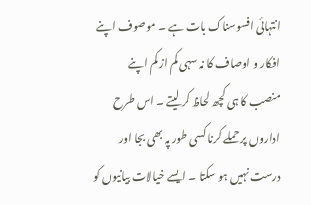انتہائی افسوسناک بات ہے ۔ موصوف اپنے افکار و اوصاف کا نہ سہی کم از کم اپنے منصب کا ہی کچھ لحاظ کر لیتے ۔ اس طرح اداروں پر حملے کرنا کسی طور پہ بھی بجا اور درست نہیں ہو سکتا ۔ ایسے خیالات بیانیوں کو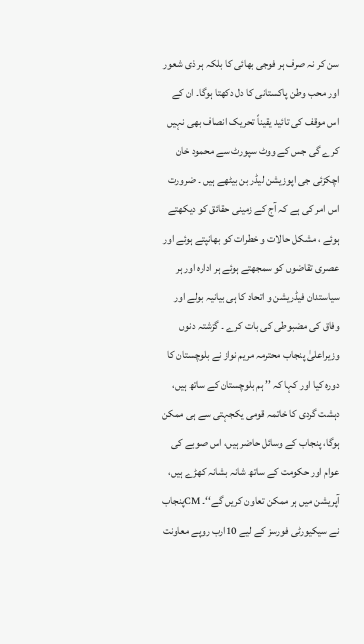سن کر نہ صرف ہر فوجی بھائی کا بلکہ ہر ذی شعور اور محب وطن پاکستانی کا دل دکھتا ہوگا۔ ان کے اس موقف کی تائید یقیناً تحریک انصاف بھی نہیں کرے گی جس کے ووٹ سپورٹ سے محمود خان اچکزئی جی اپوزیشن لیڈر بن بیٹھے ہیں ۔ ضرورت اس امر کی ہے کہ آج کے زمینی حقائق کو دیکھتے ہوئے ، مشکل حالات و خطرات کو بھانپتے ہوئے اور عصری تقاضوں کو سمجھتے ہوئے ہر ادارہ اور ہر سیاستدان فیڈریشن و اتحاد کا ہی بیانیہ بولے اور وفاق کی مضبوطی کی بات کرے ۔ گزشتہ دنوں وزیراعلیٰ پنجاب محترمہ مریم نواز نے بلوچستان کا دورہ کیا اور کہا کہ ’’ ہم بلوچستان کے ساتھ ہیں، دہشت گردی کا خاتمہ قومی یکجہتی سے ہی ممکن ہوگا، پنجاب کے وسائل حاضر ہیں، اس صوبے کی عوام اور حکومت کے ساتھ شانہ بشانہ کھڑے ہیں، آپریشن میں ہر ممکن تعاون کریں گے‘‘۔ CMپنجاب نے سیکیورٹی فورسز کے لیے 10ارب روپے معاونت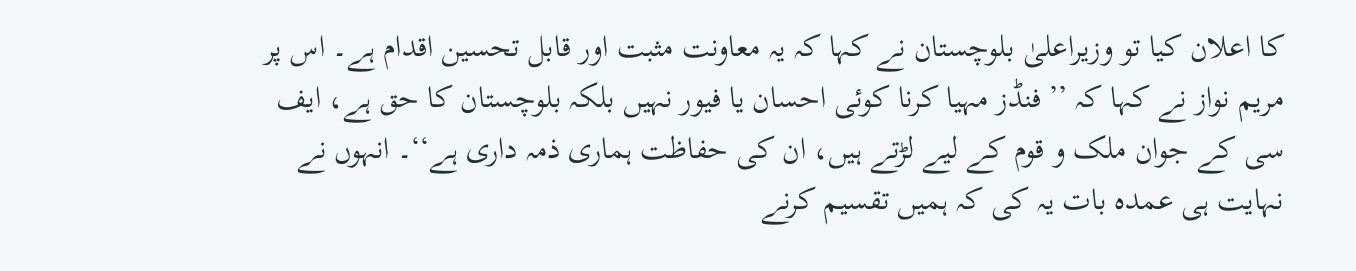کا اعلان کیا تو وزیراعلیٰ بلوچستان نے کہا کہ یہ معاونت مثبت اور قابل تحسین اقدام ہے۔ اس پر مریم نواز نے کہا کہ ’’ فنڈز مہیا کرنا کوئی احسان یا فیور نہیں بلکہ بلوچستان کا حق ہے، ایف سی کے جوان ملک و قوم کے لیے لڑتے ہیں، ان کی حفاظت ہماری ذمہ داری ہے‘‘۔ انہوں نے نہایت ہی عمدہ بات یہ کی کہ ہمیں تقسیم کرنے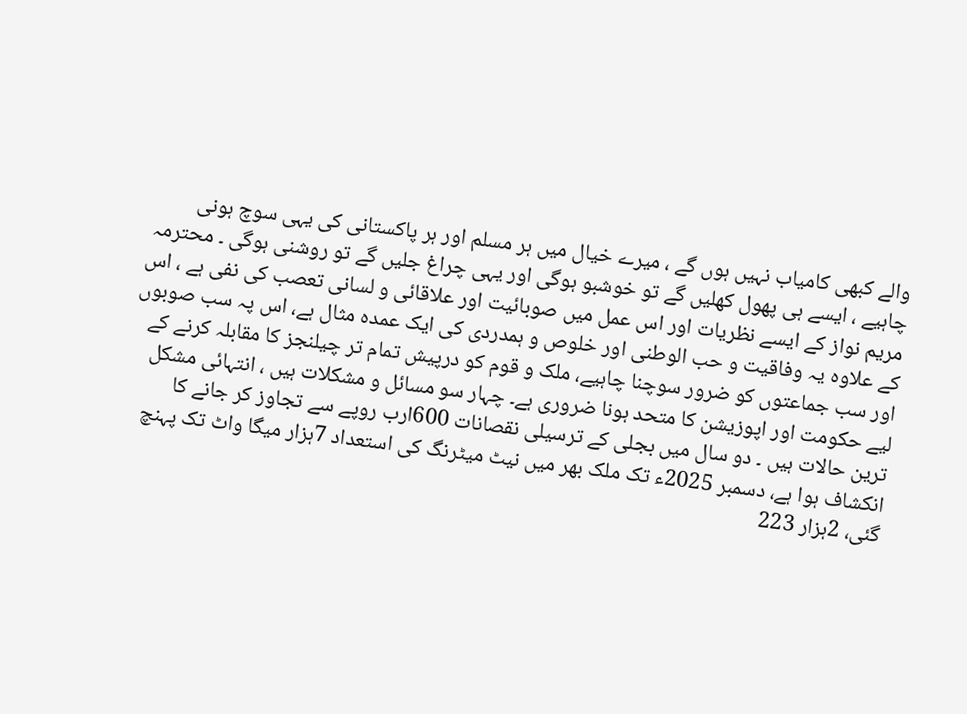والے کبھی کامیاب نہیں ہوں گے ، میرے خیال میں ہر مسلم اور ہر پاکستانی کی یہی سوچ ہونی چاہیے ، ایسے ہی پھول کھلیں گے تو خوشبو ہوگی اور یہی چراغ جلیں گے تو روشنی ہوگی ۔ محترمہ مریم نواز کے ایسے نظریات اور اس عمل میں صوبائیت اور علاقائی و لسانی تعصب کی نفی ہے ، اس کے علاوہ یہ وفاقیت و حب الوطنی اور خلوص و ہمدردی کی ایک عمدہ مثال ہے، اس پہ سب صوبوں اور سب جماعتوں کو ضرور سوچنا چاہیے، ملک و قوم کو درپیش تمام تر چیلنجز کا مقابلہ کرنے کے لیے حکومت اور اپوزیشن کا متحد ہونا ضروری ہے۔ چہار سو مسائل و مشکلات ہیں ، انتہائی مشکل ترین حالات ہیں ۔ دو سال میں بجلی کے ترسیلی نقصانات 600ارب روپے سے تجاوز کر جانے کا انکشاف ہوا ہے، دسمبر 2025ء تک ملک بھر میں نیٹ میٹرنگ کی استعداد 7ہزار میگا واٹ تک پہنچ گئی، 2ہزار 223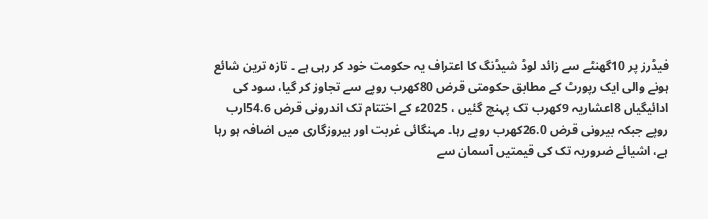فیڈرز پر 10گھنٹے سے زائد لوڈ شیڈنگ کا اعتراف یہ حکومت خود کر رہی ہے ۔ تازہ ترین شائع ہونے والی ایک رپورٹ کے مطابق حکومتی قرض 80کھرب روپے سے تجاوز کر گیا، سود کی ادائیگیاں 8اعشاریہ 9کھرب تک پہنچ گئیں ، 2025ء کے اختتام تک اندرونی قرض 54.6ارب روپے جبکہ بیرونی قرض 26.0کھرب روپے رہا۔ مہنگائی غربت اور بیروزگاری میں اضافہ ہو رہا ہے، اشیائے ضروریہ تک کی قیمتیں آسمان سے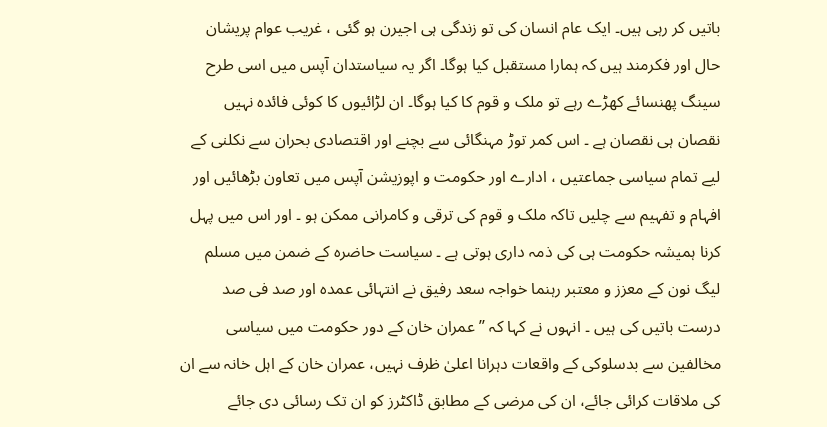باتیں کر رہی ہیں۔ ایک عام انسان کی تو زندگی ہی اجیرن ہو گئی ، غریب عوام پریشان حال اور فکرمند ہیں کہ ہمارا مستقبل کیا ہوگا۔ اگر یہ سیاستدان آپس میں اسی طرح سینگ پھنسائے کھڑے رہے تو ملک و قوم کا کیا ہوگا۔ ان لڑائیوں کا کوئی فائدہ نہیں نقصان ہی نقصان ہے ۔ اس کمر توڑ مہنگائی سے بچنے اور اقتصادی بحران سے نکلنی کے لیے تمام سیاسی جماعتیں ، ادارے اور حکومت و اپوزیشن آپس میں تعاون بڑھائیں اور افہام و تفہیم سے چلیں تاکہ ملک و قوم کی ترقی و کامرانی ممکن ہو ۔ اور اس میں پہل کرنا ہمیشہ حکومت ہی کی ذمہ داری ہوتی ہے ۔ سیاست حاضرہ کے ضمن میں مسلم لیگ نون کے معزز و معتبر رہنما خواجہ سعد رفیق نے انتہائی عمدہ اور صد فی صد درست باتیں کی ہیں ۔ انہوں نے کہا کہ ’’ عمران خان کے دور حکومت میں سیاسی مخالفین سے بدسلوکی کے واقعات دہرانا اعلیٰ ظرف نہیں، عمران خان کے اہل خانہ سے ان کی ملاقات کرائی جائے، ان کی مرضی کے مطابق ڈاکٹرز کو ان تک رسائی دی جائے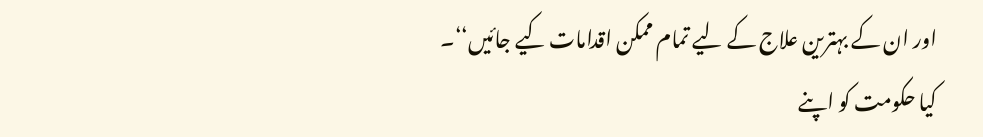اور ان کے بہترین علاج کے لیے تمام ممکن اقدامات کیے جائیں‘‘۔
کیا حکومت کو اپنے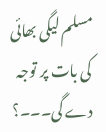مسلم لیگی بھائی کی بات پر توجہ دے گی۔۔۔؟